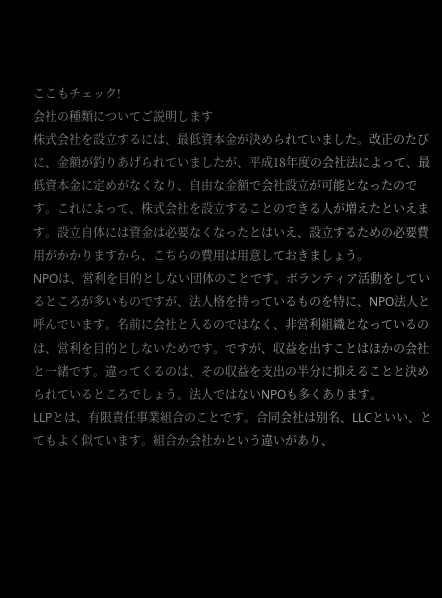ここもチェック!
会社の種類についてご説明します
株式会社を設立するには、最低資本金が決められていました。改正のたびに、金額が釣りあげられていましたが、平成18年度の会社法によって、最低資本金に定めがなくなり、自由な金額で会社設立が可能となったのです。これによって、株式会社を設立することのできる人が増えたといえます。設立自体には資金は必要なくなったとはいえ、設立するための必要費用がかかりますから、こちらの費用は用意しておきましょう。
NPOは、営利を目的としない団体のことです。ボランティア活動をしているところが多いものですが、法人格を持っているものを特に、NPO法人と呼んでいます。名前に会社と入るのではなく、非営利組織となっているのは、営利を目的としないためです。ですが、収益を出すことはほかの会社と一緒です。違ってくるのは、その収益を支出の半分に抑えることと決められているところでしょう。法人ではないNPOも多くあります。
LLPとは、有限責任事業組合のことです。合同会社は別名、LLCといい、とてもよく似ています。組合か会社かという違いがあり、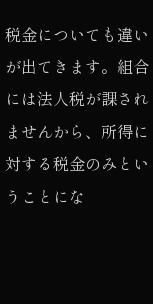税金についても違いが出てきます。組合には法人税が課されませんから、所得に対する税金のみということにな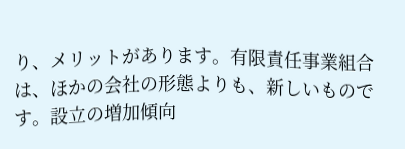り、メリットがあります。有限責任事業組合は、ほかの会社の形態よりも、新しいものです。設立の増加傾向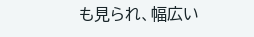も見られ、幅広い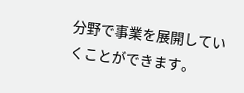分野で事業を展開していくことができます。